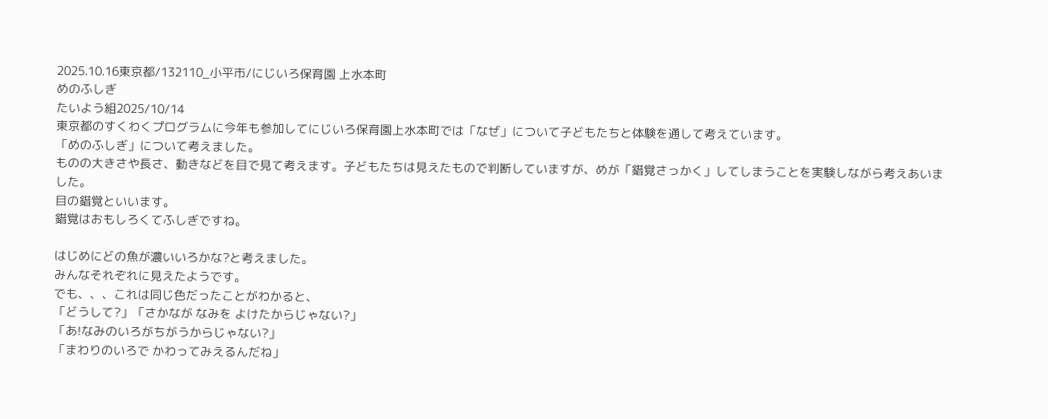2025.10.16東京都/132110_小平市/にじいろ保育園 上水本町
めのふしぎ
たいよう組2025/10/14
東京都のすくわくプログラムに今年も参加してにじいろ保育園上水本町では「なぜ」について子どもたちと体験を通して考えています。
「めのふしぎ」について考えました。
ものの大きさや長さ、動きなどを目で見て考えます。子どもたちは見えたもので判断していますが、めが「錯覚さっかく」してしまうことを実験しながら考えあいました。
目の錯覚といいます。
錯覚はおもしろくてふしぎですね。

はじめにどの魚が濃いいろかな?と考えました。
みんなそれぞれに見えたようです。
でも、、、これは同じ色だったことがわかると、
「どうして?」「さかなが なみを よけたからじゃない?」
「あ!なみのいろがちがうからじゃない?」
「まわりのいろで かわってみえるんだね」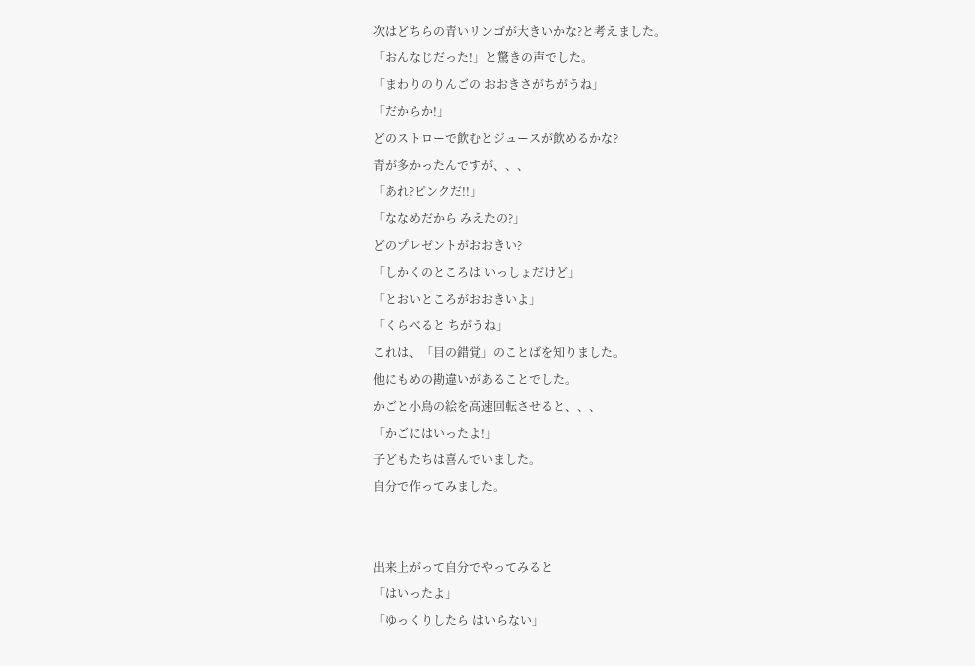次はどちらの青いリンゴが大きいかな?と考えました。
「おんなじだった!」と驚きの声でした。
「まわりのりんごの おおきさがちがうね」
「だからか!」
どのストローで飲むとジュースが飲めるかな?
青が多かったんですが、、、
「あれ?ピンクだ!!」
「ななめだから みえたの?」
どのプレゼントがおおきい?
「しかくのところは いっしょだけど」
「とおいところがおおきいよ」
「くらべると ちがうね」
これは、「目の錯覚」のことばを知りました。
他にもめの勘違いがあることでした。
かごと小鳥の絵を高速回転させると、、、
「かごにはいったよ!」
子どもたちは喜んでいました。
自分で作ってみました。


出来上がって自分でやってみると
「はいったよ」
「ゆっくりしたら はいらない」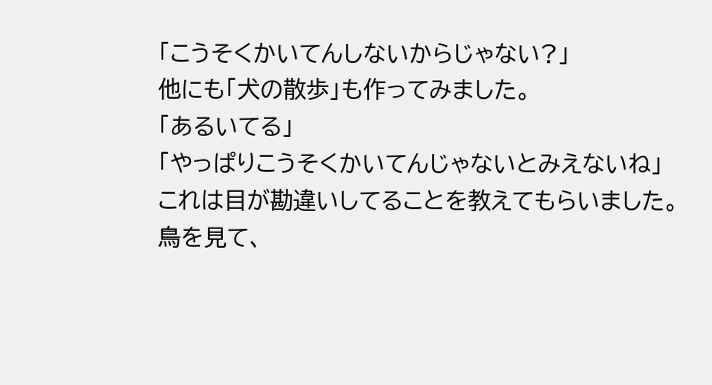「こうそくかいてんしないからじゃない?」
他にも「犬の散歩」も作ってみました。
「あるいてる」
「やっぱりこうそくかいてんじゃないとみえないね」
これは目が勘違いしてることを教えてもらいました。
鳥を見て、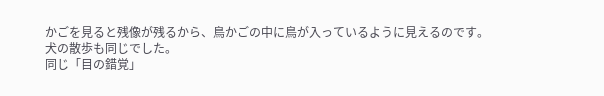かごを見ると残像が残るから、鳥かごの中に鳥が入っているように見えるのです。
犬の散歩も同じでした。
同じ「目の錯覚」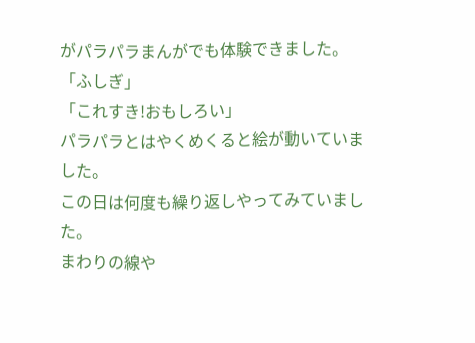がパラパラまんがでも体験できました。
「ふしぎ」
「これすき!おもしろい」
パラパラとはやくめくると絵が動いていました。
この日は何度も繰り返しやってみていました。
まわりの線や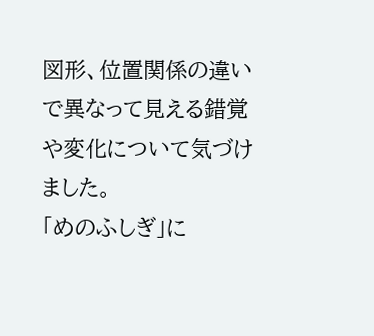図形、位置関係の違いで異なって見える錯覚や変化について気づけました。
「めのふしぎ」に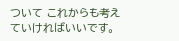ついて これからも考えていければいいです。